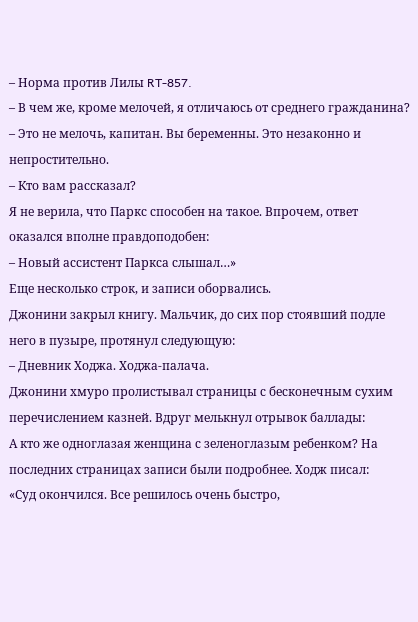– Норма против Лилы RT-857.
– В чем же, кроме мелочей, я отличаюсь от среднего гражданина?
– Это не мелочь, капитан. Вы беременны. Это незаконно и непростительно.
– Кто вам рассказал?
Я не верила, что Паркс способен на такое. Впрочем, ответ оказался вполне правдоподобен:
– Новый ассистент Паркса слышал…»
Еще несколько строк, и записи оборвались.
Джонини закрыл книгу. Мальчик, до сих пор стоявший подле него в пузыре, протянул следующую:
– Дневник Ходжа. Ходжа-палача.
Джонини хмуро пролистывал страницы с бесконечным сухим перечислением казней. Вдруг мелькнул отрывок баллады:
А кто же одноглазая женщина с зеленоглазым ребенком? На последних страницах записи были подробнее. Ходж писал:
«Суд окончился. Все решилось очень быстро,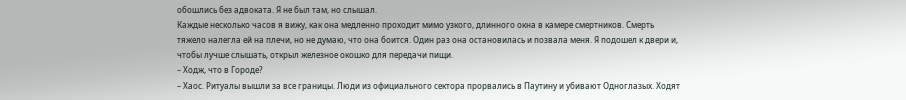обошлись без адвоката. Я не был там, но слышал.
Каждые несколько часов я вижу, как она медленно проходит мимо узкого, длинного окна в камере смертников. Смерть тяжело налегла ей на плечи, но не думаю, что она боится. Один раз она остановилась и позвала меня. Я подошел к двери и, чтобы лучше слышать, открыл железное окошко для передачи пищи.
– Ходж, что в Городе?
– Хаос. Ритуалы вышли за все границы. Люди из официального сектора прорвались в Паутину и убивают Одноглазых. Ходят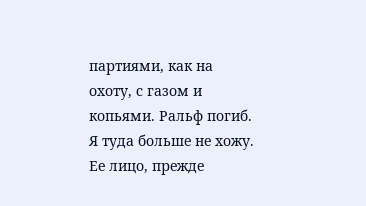партиями, как на охоту, с газом и копьями. Ральф погиб. Я туда больше не хожу.
Ее лицо, прежде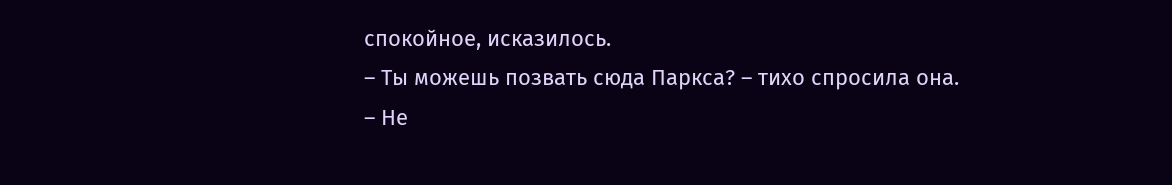спокойное, исказилось.
– Ты можешь позвать сюда Паркса? – тихо спросила она.
– Не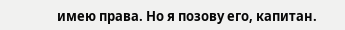имею права. Но я позову его, капитан.